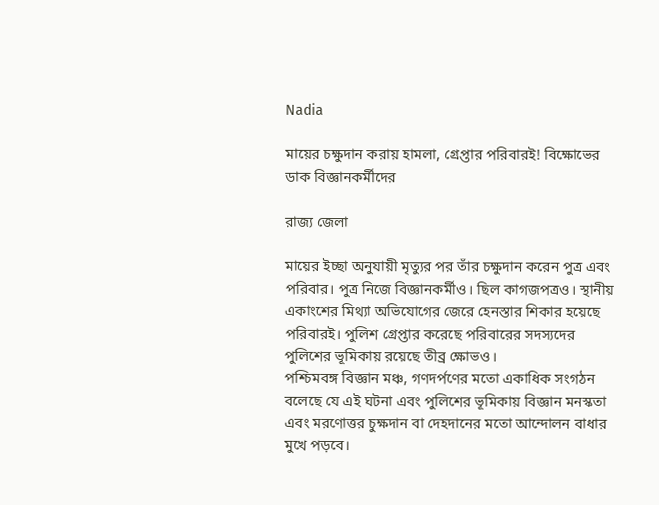Nadia

মায়ের চক্ষুদান করায় হামলা, গ্রেপ্তার পরিবারই! বিক্ষোভের ডাক বিজ্ঞানকর্মীদের

রাজ্য জেলা

মায়ের ইচ্ছা অনুযায়ী মৃত্যুর পর তাঁর চক্ষুদান করেন পুত্র এবং পরিবার। পুত্র নিজে বিজ্ঞানকর্মীও। ছিল কাগজপত্রও। স্থানীয় একাংশের মিথ্যা অভিযোগের জেরে হেনস্তার শিকার হয়েছে পরিবারই। পুলিশ গ্রেপ্তার করেছে পরিবারের সদস্যদের পুলিশের ভূমিকায় রয়েছে তীব্র ক্ষোভও।
পশ্চিমবঙ্গ বিজ্ঞান মঞ্চ, গণদর্পণের মতো একাধিক সংগঠন বলেছে যে এই ঘটনা এবং পুলিশের ভূমিকায় বিজ্ঞান মনস্কতা এবং মরণোত্তর চুক্ষদান বা দেহদানের মতো আন্দোলন বাধার মুখে পড়বে।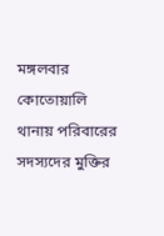মঙ্গলবার কোতোয়ালি থানায় পরিবারের সদস্যদের মুক্তির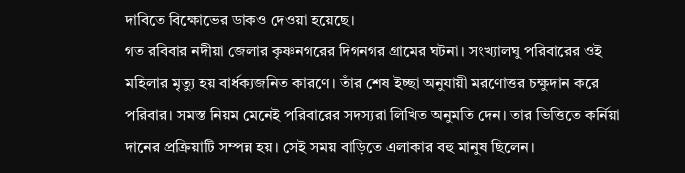দাবিতে বিক্ষোভের ডাকও দেওয়া হয়েছে।
গত রবিবার নদীয়া জেলার কৃষ্ণনগরের দিগনগর গ্রামের ঘটনা। সংখ্যালঘু পরিবারের ওই মহিলার মৃত্যু হয় বার্ধক্যজনিত কারণে। তাঁর শেষ ইচ্ছা অনুযায়ী মরণোত্তর চক্ষুদান করে পরিবার। সমস্ত নিয়ম মেনেই পরিবারের সদস্যরা লিখিত অনুমতি দেন। তার ভিত্তিতে কর্নিয়া দানের প্রক্রিয়াটি সম্পন্ন হয়। সেই সময় বাড়িতে এলাকার বহু মানুষ ছিলেন।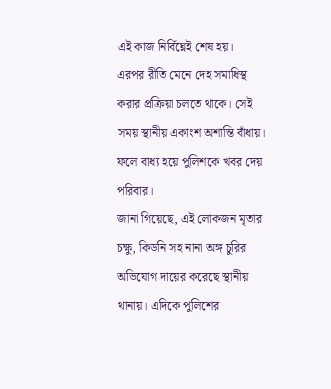এই কাজ নির্বিঘ্নেই শেষ হয়।
এরপর রীতি মেনে দেহ সমাধিস্থ করার প্রক্রিয়া চলতে থাকে। সেই সময় স্থানীয় একাংশ অশান্তি বাঁধায়। ফলে বাধ্য হয়ে পুলিশকে খবর দেয় পরিবার।
জানা গিয়েছে, এই লোকজন মৃতার চক্ষু, কিডনি সহ নানা অঙ্গ চুরির অভিযোগ দায়ের করেছে স্থানীয় থানায়। এদিকে পুলিশের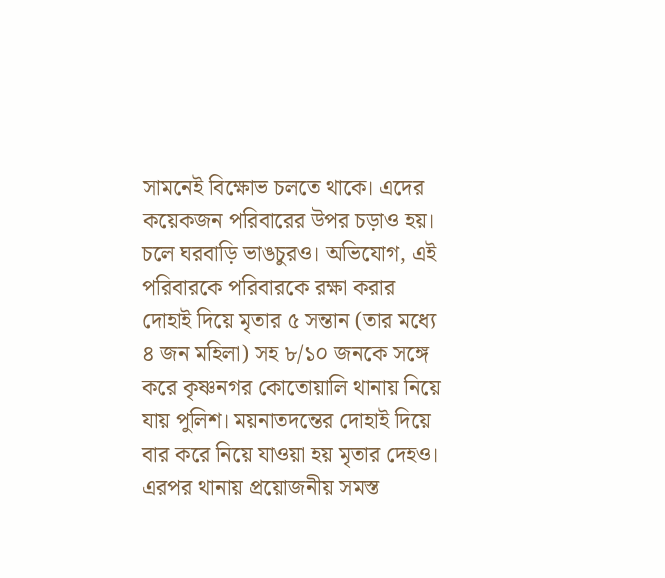সামনেই বিক্ষোভ চলতে থাকে। এদের কয়েকজন পরিবারের উপর চড়াও হয়। চলে ঘরবাড়ি ভাঙচুরও। অভিযোগ, এই পরিবারকে পরিবারকে রক্ষা করার দোহাই দিয়ে মৃতার ৫ সন্তান (তার মধ্যে ৪ জন মহিলা) সহ ৮/১০ জনকে সঙ্গে করে কৃষ্ণনগর কোতোয়ালি থানায় নিয়ে যায় পুলিশ। ময়নাতদন্তের দোহাই দিয়ে বার করে নিয়ে যাওয়া হয় মৃতার দেহও। এরপর থানায় প্রয়োজনীয় সমস্ত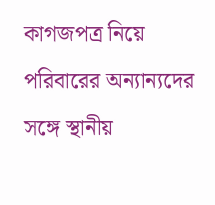কাগজপত্র নিয়ে পরিবারের অন্যান্যদের সঙ্গে স্থানীয়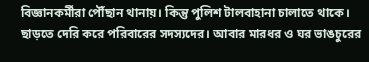বিজ্ঞানকর্মীরা পৌঁছান থানায়। কিন্তু পুলিশ টালবাহানা চালাতে থাকে। ছাড়তে দেরি করে পরিবারের সদস্যদের। আবার মারধর ও ঘর ভাঙচুরের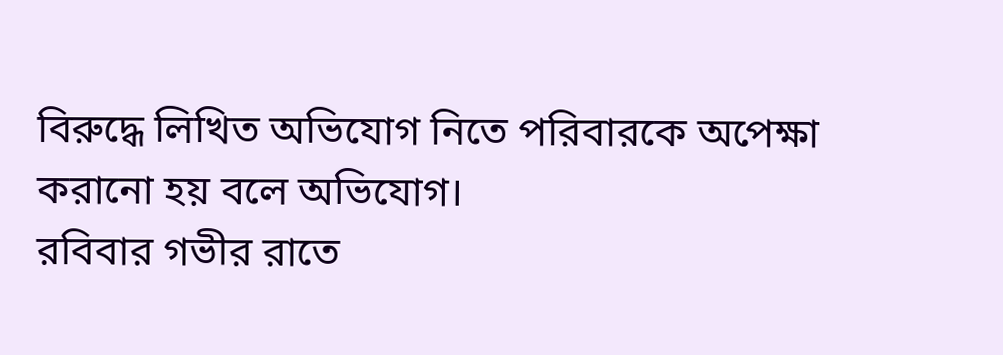বিরুদ্ধে লিখিত অভিযোগ নিতে পরিবারকে অপেক্ষা করানো হয় বলে অভিযোগ।
রবিবার গভীর রাতে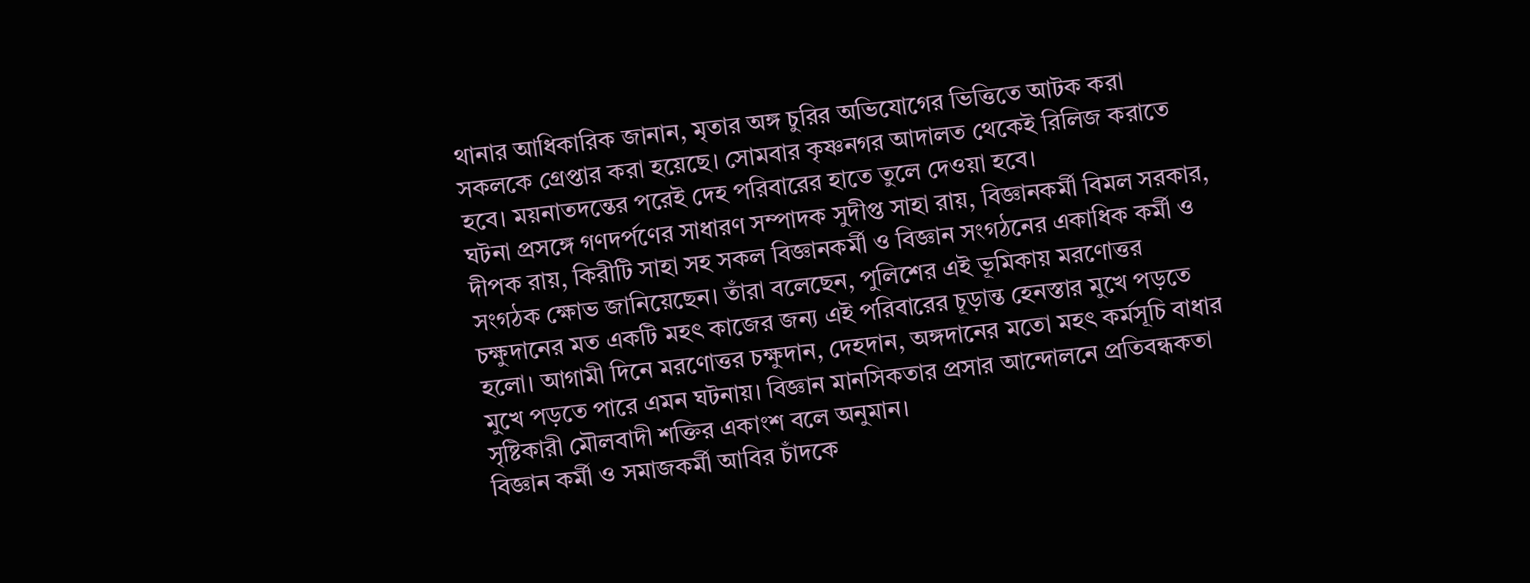থানার আধিকারিক জানান, মৃতার অঙ্গ চুরির অভিযোগের ভিত্তিতে আটক করা সকলকে গ্রেপ্তার করা হয়েছে। সোমবার কৃষ্ণনগর আদালত থেকেই রিলিজ করাতে হবে। ময়নাতদন্তের পরেই দেহ পরিবারের হাতে তুলে দেওয়া হবে।
ঘটনা প্রসঙ্গে গণদর্পণের সাধারণ সম্পাদক সুদীপ্ত সাহা রায়, বিজ্ঞানকর্মী বিমল সরকার,  দীপক রায়, কিরীটি সাহা সহ সকল বিজ্ঞানকর্মী ও বিজ্ঞান সংগঠনের একাধিক কর্মী ও সংগঠক ক্ষোভ জানিয়েছেন। তাঁরা বলেছেন, পুলিশের এই ভূমিকায় মরণোত্তর চক্ষুদানের মত একটি মহৎ কাজের জন্য এই পরিবারের চূড়ান্ত হেনস্তার মুখে পড়তে হলো। আগামী দিনে মরণোত্তর চক্ষুদান, দেহদান, অঙ্গদানের মতো মহৎ কর্মসূচি বাধার মুখে পড়তে পারে এমন ঘটনায়। বিজ্ঞান মানসিকতার প্রসার আন্দোলনে প্রতিবন্ধকতা সৃষ্টিকারী মৌলবাদী শক্তির একাংশ বলে অনুমান।
বিজ্ঞান কর্মী ও সমাজকর্মী আবির চাঁদকে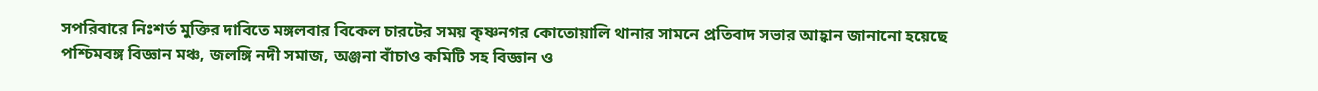সপরিবারে নিঃশর্ত মুক্তির দাবিতে মঙ্গলবার বিকেল চারটের সময় কৃষ্ণনগর কোতোয়ালি থানার সামনে প্রতিবাদ সভার আহ্বান জানানো হয়েছে পশ্চিমবঙ্গ বিজ্ঞান মঞ্চ, জলঙ্গি নদী সমাজ, অঞ্জনা বাঁচাও কমিটি সহ বিজ্ঞান ও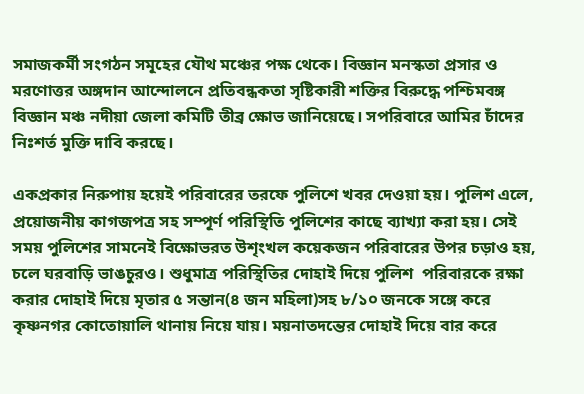সমাজকর্মী সংগঠন সমূহের যৌথ মঞ্চের পক্ষ থেকে। বিজ্ঞান মনস্কতা প্রসার ও মরণোত্তর অঙ্গদান আন্দোলনে প্রতিবন্ধকতা সৃষ্টিকারী শক্তির বিরুদ্ধে পশ্চিমবঙ্গ বিজ্ঞান মঞ্চ নদীয়া জেলা কমিটি তীব্র ক্ষোভ জানিয়েছে। সপরিবারে আমির চাঁদের নিঃশর্ত মুক্তি দাবি করছে।

একপ্রকার নিরুপায় হয়েই পরিবারের তরফে পুলিশে খবর দেওয়া হয়। পুলিশ এলে, প্রয়োজনীয় কাগজপত্র সহ সম্পূর্ণ পরিস্থিতি পুলিশের কাছে ব্যাখ্যা করা হয়। সেই সময় পুলিশের সামনেই বিক্ষোভরত উশৃংখল কয়েকজন পরিবারের উপর চড়াও হয়, চলে ঘরবাড়ি ভাঙচুরও। শুধুমাত্র পরিস্থিতির দোহাই দিয়ে পুলিশ  পরিবারকে রক্ষা করার দোহাই দিয়ে মৃতার ৫ সন্তান(৪ জন মহিলা)সহ ৮/১০ জনকে সঙ্গে করে কৃষ্ণনগর কোতোয়ালি থানায় নিয়ে যায়। ময়নাতদন্তের দোহাই দিয়ে বার করে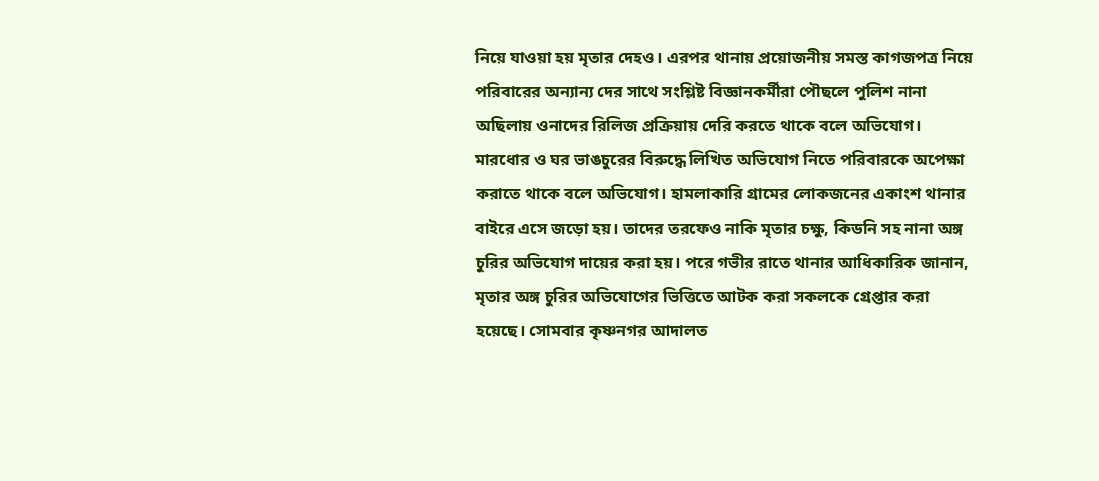নিয়ে যাওয়া হয় মৃতার দেহও। এরপর থানায় প্রয়োজনীয় সমস্ত কাগজপত্র নিয়ে পরিবারের অন্যান্য দের সাথে সংশ্লিষ্ট বিজ্ঞানকর্মীরা পৌছলে পুলিশ নানা অছিলায় ওনাদের রিলিজ প্রক্রিয়ায় দেরি করতে থাকে বলে অভিযোগ। মারধোর ও ঘর ভাঙচুরের বিরুদ্ধে লিখিত অভিযোগ নিতে পরিবারকে অপেক্ষা করাতে থাকে বলে অভিযোগ। হামলাকারি গ্রামের লোকজনের একাংশ থানার বাইরে এসে জড়ো হয়। তাদের তরফেও নাকি মৃতার চক্ষু, কিডনি সহ নানা অঙ্গ চুরির অভিযোগ দায়ের করা হয়। পরে গভীর রাতে থানার আধিকারিক জানান, মৃতার অঙ্গ চুরির অভিযোগের ভিত্তিতে আটক করা সকলকে গ্রেপ্তার করা হয়েছে। সোমবার কৃষ্ণনগর আদালত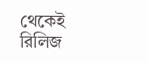থেকেই রিলিজ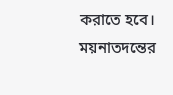করাতে হবে। ময়নাতদন্তের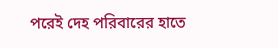পরেই দেহ পরিবারের হাতে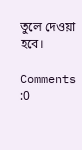তুলে দেওয়া হবে।

Comments :0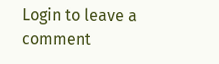Login to leave a comment